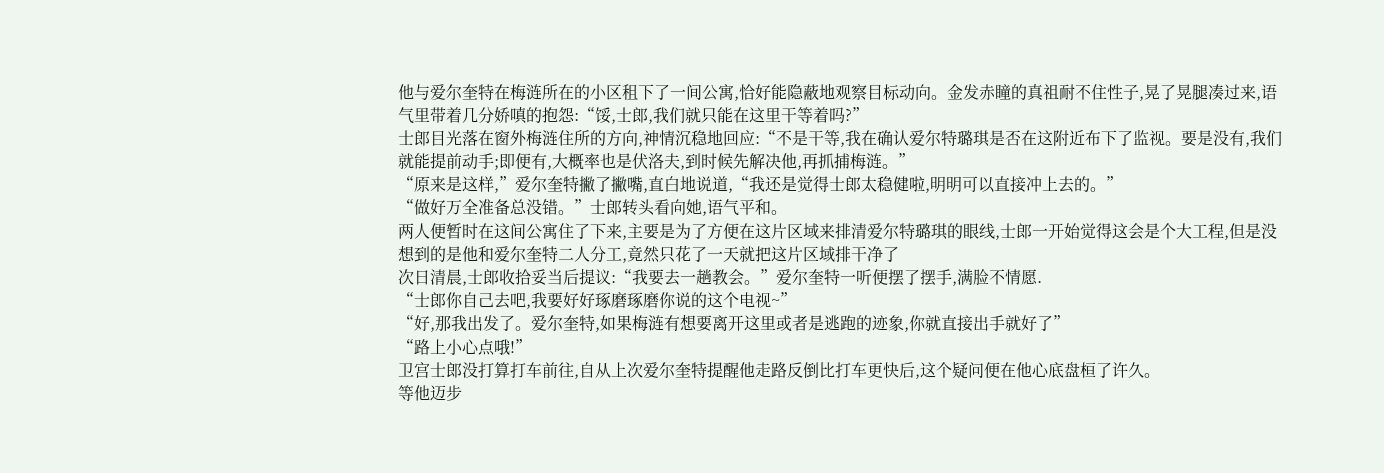他与爱尔奎特在梅涟所在的小区租下了一间公寓,恰好能隐蔽地观察目标动向。金发赤瞳的真祖耐不住性子,晃了晃腿凑过来,语气里带着几分娇嗔的抱怨:“馁,士郎,我们就只能在这里干等着吗?”
士郎目光落在窗外梅涟住所的方向,神情沉稳地回应:“不是干等,我在确认爱尔特璐琪是否在这附近布下了监视。要是没有,我们就能提前动手;即便有,大概率也是伏洛夫,到时候先解决他,再抓捕梅涟。”
“原来是这样,”爱尔奎特撇了撇嘴,直白地说道,“我还是觉得士郎太稳健啦,明明可以直接冲上去的。”
“做好万全准备总没错。”士郎转头看向她,语气平和。
两人便暂时在这间公寓住了下来,主要是为了方便在这片区域来排清爱尔特璐琪的眼线,士郎一开始觉得这会是个大工程,但是没想到的是他和爱尔奎特二人分工,竟然只花了一天就把这片区域排干净了
次日清晨,士郎收拾妥当后提议:“我要去一趟教会。”爱尔奎特一听便摆了摆手,满脸不情愿.
“士郎你自己去吧,我要好好琢磨琢磨你说的这个电视~”
“好,那我出发了。爱尔奎特,如果梅涟有想要离开这里或者是逃跑的迹象,你就直接出手就好了”
“路上小心点哦!”
卫宫士郎没打算打车前往,自从上次爱尔奎特提醒他走路反倒比打车更快后,这个疑问便在他心底盘桓了许久。
等他迈步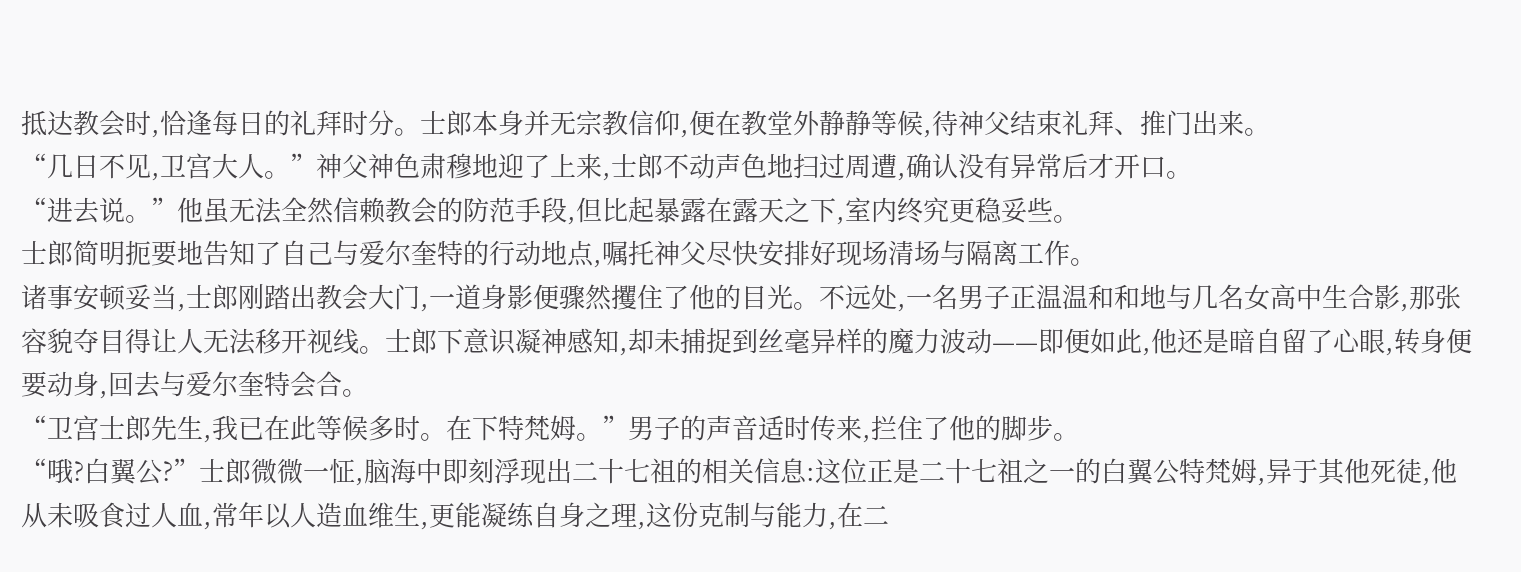抵达教会时,恰逢每日的礼拜时分。士郎本身并无宗教信仰,便在教堂外静静等候,待神父结束礼拜、推门出来。
“几日不见,卫宫大人。”神父神色肃穆地迎了上来,士郎不动声色地扫过周遭,确认没有异常后才开口。
“进去说。”他虽无法全然信赖教会的防范手段,但比起暴露在露天之下,室内终究更稳妥些。
士郎简明扼要地告知了自己与爱尔奎特的行动地点,嘱托神父尽快安排好现场清场与隔离工作。
诸事安顿妥当,士郎刚踏出教会大门,一道身影便骤然攫住了他的目光。不远处,一名男子正温温和和地与几名女高中生合影,那张容貌夺目得让人无法移开视线。士郎下意识凝神感知,却未捕捉到丝毫异样的魔力波动——即便如此,他还是暗自留了心眼,转身便要动身,回去与爱尔奎特会合。
“卫宫士郎先生,我已在此等候多时。在下特梵姆。”男子的声音适时传来,拦住了他的脚步。
“哦?白翼公?”士郎微微一怔,脑海中即刻浮现出二十七祖的相关信息:这位正是二十七祖之一的白翼公特梵姆,异于其他死徒,他从未吸食过人血,常年以人造血维生,更能凝练自身之理,这份克制与能力,在二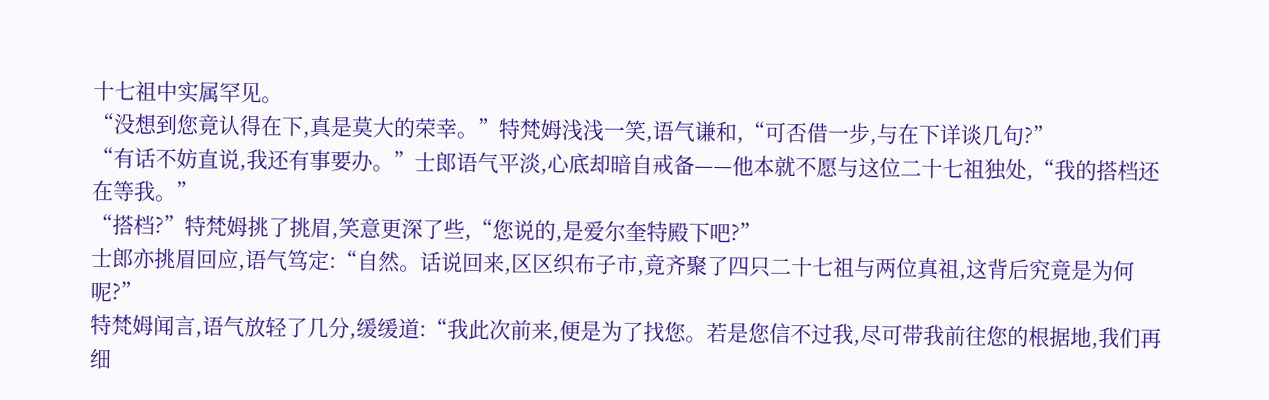十七祖中实属罕见。
“没想到您竟认得在下,真是莫大的荣幸。”特梵姆浅浅一笑,语气谦和,“可否借一步,与在下详谈几句?”
“有话不妨直说,我还有事要办。”士郎语气平淡,心底却暗自戒备——他本就不愿与这位二十七祖独处,“我的搭档还在等我。”
“搭档?”特梵姆挑了挑眉,笑意更深了些,“您说的,是爱尔奎特殿下吧?”
士郎亦挑眉回应,语气笃定:“自然。话说回来,区区织布子市,竟齐聚了四只二十七祖与两位真祖,这背后究竟是为何呢?”
特梵姆闻言,语气放轻了几分,缓缓道:“我此次前来,便是为了找您。若是您信不过我,尽可带我前往您的根据地,我们再细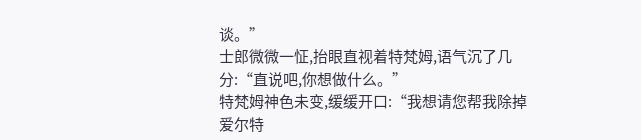谈。”
士郎微微一怔,抬眼直视着特梵姆,语气沉了几分:“直说吧,你想做什么。”
特梵姆神色未变,缓缓开口:“我想请您帮我除掉爱尔特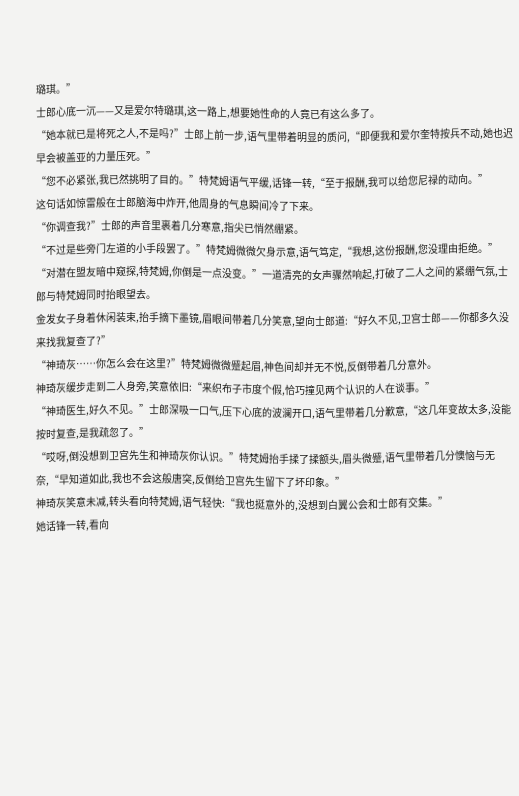璐琪。”
士郎心底一沉——又是爱尔特璐琪,这一路上,想要她性命的人竟已有这么多了。
“她本就已是将死之人,不是吗?”士郎上前一步,语气里带着明显的质问,“即便我和爱尔奎特按兵不动,她也迟早会被盖亚的力量压死。”
“您不必紧张,我已然挑明了目的。”特梵姆语气平缓,话锋一转,“至于报酬,我可以给您尼禄的动向。”
这句话如惊雷般在士郎脑海中炸开,他周身的气息瞬间冷了下来。
“你调查我?”士郎的声音里裹着几分寒意,指尖已悄然绷紧。
“不过是些旁门左道的小手段罢了。”特梵姆微微欠身示意,语气笃定,“我想,这份报酬,您没理由拒绝。”
“对潜在盟友暗中窥探,特梵姆,你倒是一点没变。”一道清亮的女声骤然响起,打破了二人之间的紧绷气氛,士郎与特梵姆同时抬眼望去。
金发女子身着休闲装束,抬手摘下墨镜,眉眼间带着几分笑意,望向士郎道:“好久不见,卫宫士郎——你都多久没来找我复查了?”
“神琦灰……你怎么会在这里?”特梵姆微微蹙起眉,神色间却并无不悦,反倒带着几分意外。
神琦灰缓步走到二人身旁,笑意依旧:“来织布子市度个假,恰巧撞见两个认识的人在谈事。”
“神琦医生,好久不见。”士郎深吸一口气,压下心底的波澜开口,语气里带着几分歉意,“这几年变故太多,没能按时复查,是我疏忽了。”
“哎呀,倒没想到卫宫先生和神琦灰你认识。”特梵姆抬手揉了揉额头,眉头微蹙,语气里带着几分懊恼与无奈,“早知道如此,我也不会这般唐突,反倒给卫宫先生留下了坏印象。”
神琦灰笑意未减,转头看向特梵姆,语气轻快:“我也挺意外的,没想到白翼公会和士郎有交集。”
她话锋一转,看向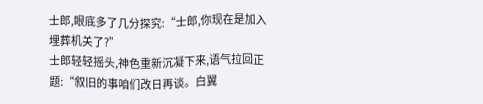士郎,眼底多了几分探究:“士郎,你现在是加入埋葬机关了?”
士郎轻轻摇头,神色重新沉凝下来,语气拉回正题:“叙旧的事咱们改日再谈。白翼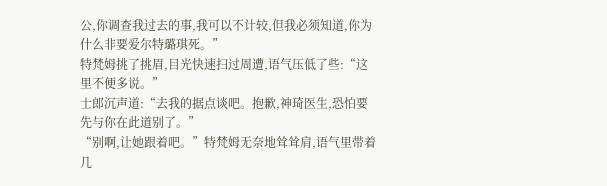公,你调查我过去的事,我可以不计较,但我必须知道,你为什么非要爱尔特璐琪死。”
特梵姆挑了挑眉,目光快速扫过周遭,语气压低了些:“这里不便多说。”
士郎沉声道:“去我的据点谈吧。抱歉,神琦医生,恐怕要先与你在此道别了。”
“别啊,让她跟着吧。”特梵姆无奈地耸耸肩,语气里带着几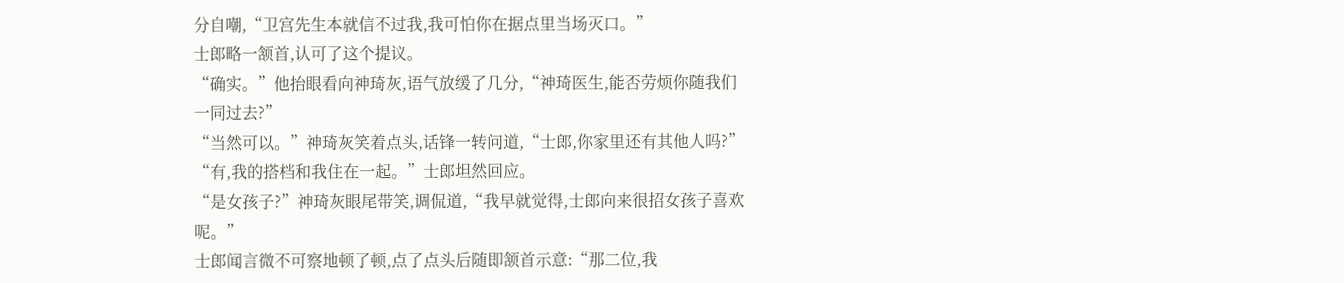分自嘲,“卫宫先生本就信不过我,我可怕你在据点里当场灭口。”
士郎略一颔首,认可了这个提议。
“确实。”他抬眼看向神琦灰,语气放缓了几分,“神琦医生,能否劳烦你随我们一同过去?”
“当然可以。”神琦灰笑着点头,话锋一转问道,“士郎,你家里还有其他人吗?”
“有,我的搭档和我住在一起。”士郎坦然回应。
“是女孩子?”神琦灰眼尾带笑,调侃道,“我早就觉得,士郎向来很招女孩子喜欢呢。”
士郎闻言微不可察地顿了顿,点了点头后随即颔首示意:“那二位,我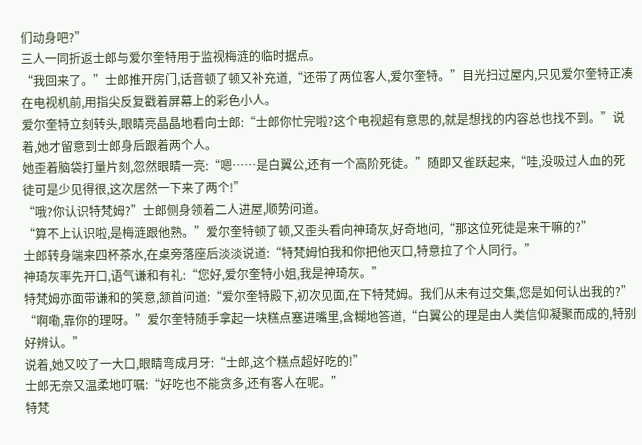们动身吧?”
三人一同折返士郎与爱尔奎特用于监视梅涟的临时据点。
“我回来了。”士郎推开房门,话音顿了顿又补充道,“还带了两位客人,爱尔奎特。”目光扫过屋内,只见爱尔奎特正凑在电视机前,用指尖反复戳着屏幕上的彩色小人。
爱尔奎特立刻转头,眼睛亮晶晶地看向士郎:“士郎你忙完啦?这个电视超有意思的,就是想找的内容总也找不到。”说着,她才留意到士郎身后跟着两个人。
她歪着脑袋打量片刻,忽然眼睛一亮:“嗯……是白翼公,还有一个高阶死徒。”随即又雀跃起来,“哇,没吸过人血的死徒可是少见得很,这次居然一下来了两个!”
“哦?你认识特梵姆?”士郎侧身领着二人进屋,顺势问道。
“算不上认识啦,是梅涟跟他熟。”爱尔奎特顿了顿,又歪头看向神琦灰,好奇地问,“那这位死徒是来干嘛的?”
士郎转身端来四杯茶水,在桌旁落座后淡淡说道:“特梵姆怕我和你把他灭口,特意拉了个人同行。”
神琦灰率先开口,语气谦和有礼:“您好,爱尔奎特小姐,我是神琦灰。”
特梵姆亦面带谦和的笑意,颔首问道:“爱尔奎特殿下,初次见面,在下特梵姆。我们从未有过交集,您是如何认出我的?”
“啊嘞,靠你的理呀。”爱尔奎特随手拿起一块糕点塞进嘴里,含糊地答道,“白翼公的理是由人类信仰凝聚而成的,特别好辨认。”
说着,她又咬了一大口,眼睛弯成月牙:“士郎,这个糕点超好吃的!”
士郎无奈又温柔地叮嘱:“好吃也不能贪多,还有客人在呢。”
特梵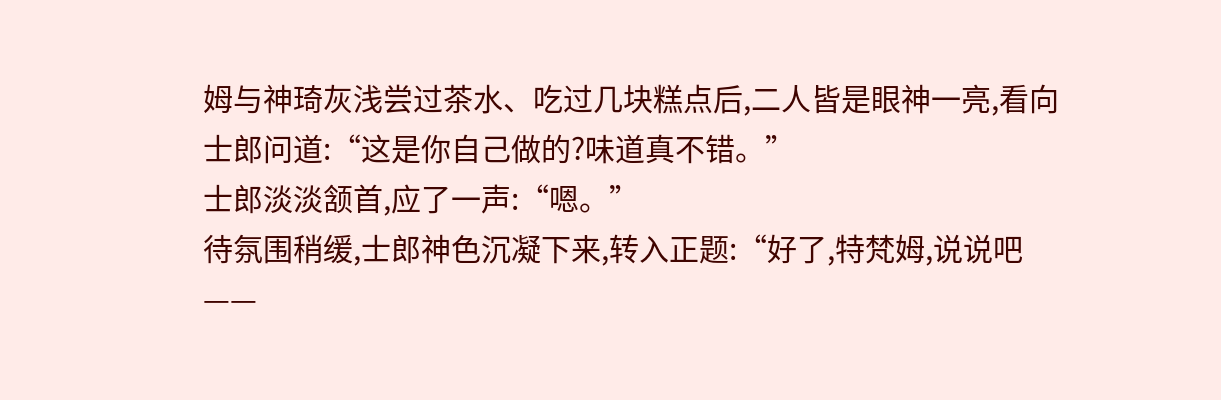姆与神琦灰浅尝过茶水、吃过几块糕点后,二人皆是眼神一亮,看向士郎问道:“这是你自己做的?味道真不错。”
士郎淡淡颔首,应了一声:“嗯。”
待氛围稍缓,士郎神色沉凝下来,转入正题:“好了,特梵姆,说说吧——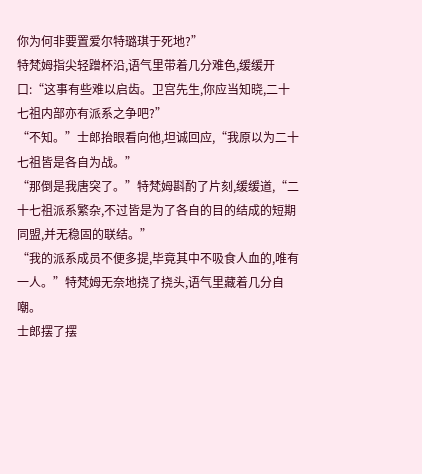你为何非要置爱尔特璐琪于死地?”
特梵姆指尖轻蹭杯沿,语气里带着几分难色,缓缓开口:“这事有些难以启齿。卫宫先生,你应当知晓,二十七祖内部亦有派系之争吧?”
“不知。”士郎抬眼看向他,坦诚回应,“我原以为二十七祖皆是各自为战。”
“那倒是我唐突了。”特梵姆斟酌了片刻,缓缓道,“二十七祖派系繁杂,不过皆是为了各自的目的结成的短期同盟,并无稳固的联结。”
“我的派系成员不便多提,毕竟其中不吸食人血的,唯有一人。”特梵姆无奈地挠了挠头,语气里藏着几分自嘲。
士郎摆了摆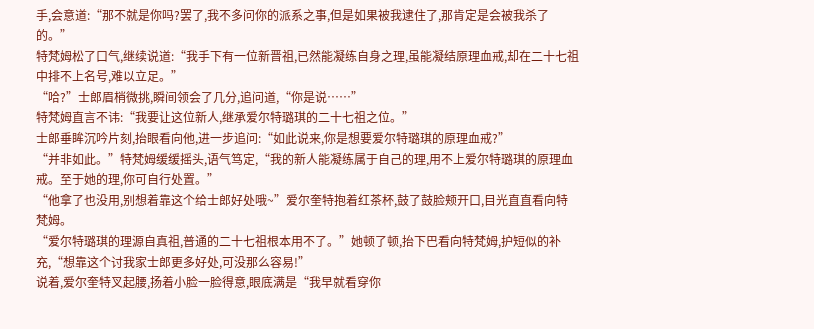手,会意道:“那不就是你吗?罢了,我不多问你的派系之事,但是如果被我逮住了,那肯定是会被我杀了的。”
特梵姆松了口气,继续说道:“我手下有一位新晋祖,已然能凝练自身之理,虽能凝结原理血戒,却在二十七祖中排不上名号,难以立足。”
“哈?”士郎眉梢微挑,瞬间领会了几分,追问道,“你是说……”
特梵姆直言不讳:“我要让这位新人,继承爱尔特璐琪的二十七祖之位。”
士郎垂眸沉吟片刻,抬眼看向他,进一步追问:“如此说来,你是想要爱尔特璐琪的原理血戒?”
“并非如此。”特梵姆缓缓摇头,语气笃定,“我的新人能凝练属于自己的理,用不上爱尔特璐琪的原理血戒。至于她的理,你可自行处置。”
“他拿了也没用,别想着靠这个给士郎好处哦~”爱尔奎特抱着红茶杯,鼓了鼓脸颊开口,目光直直看向特梵姆。
“爱尔特璐琪的理源自真祖,普通的二十七祖根本用不了。”她顿了顿,抬下巴看向特梵姆,护短似的补充,“想靠这个讨我家士郎更多好处,可没那么容易!”
说着,爱尔奎特叉起腰,扬着小脸一脸得意,眼底满是“我早就看穿你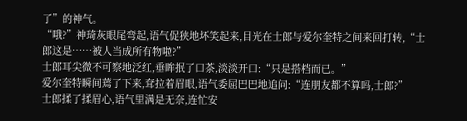了”的神气。
“哦?”神琦灰眼尾弯起,语气促狭地坏笑起来,目光在士郎与爱尔奎特之间来回打转,“士郎这是……被人当成所有物啦?”
士郎耳尖微不可察地泛红,垂眸抿了口茶,淡淡开口:“只是搭档而已。”
爱尔奎特瞬间蔫了下来,耷拉着眉眼,语气委屈巴巴地追问:“连朋友都不算吗,士郎?”
士郎揉了揉眉心,语气里满是无奈,连忙安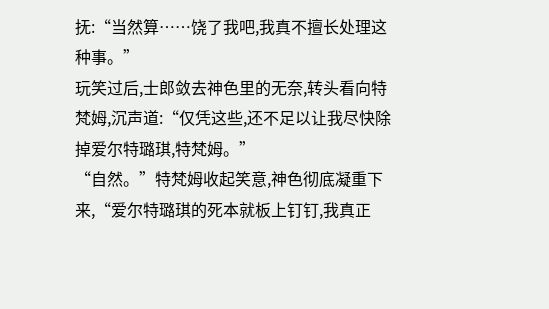抚:“当然算……饶了我吧,我真不擅长处理这种事。”
玩笑过后,士郎敛去神色里的无奈,转头看向特梵姆,沉声道:“仅凭这些,还不足以让我尽快除掉爱尔特璐琪,特梵姆。”
“自然。”特梵姆收起笑意,神色彻底凝重下来,“爱尔特璐琪的死本就板上钉钉,我真正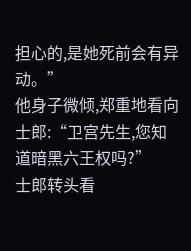担心的,是她死前会有异动。”
他身子微倾,郑重地看向士郎:“卫宫先生,您知道暗黑六王权吗?”
士郎转头看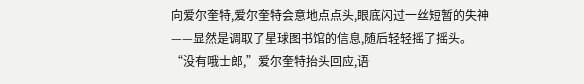向爱尔奎特,爱尔奎特会意地点点头,眼底闪过一丝短暂的失神——显然是调取了星球图书馆的信息,随后轻轻摇了摇头。
“没有哦士郎,”爱尔奎特抬头回应,语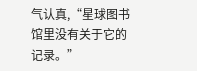气认真,“星球图书馆里没有关于它的记录。”